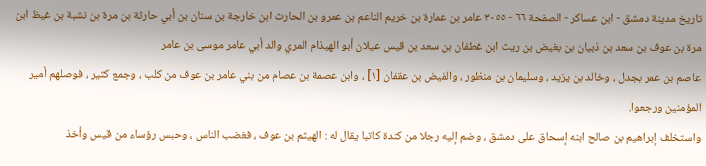تاريخ مدينة دمشق - ابن عساكر - الصفحة ٦٦ - ٣٠٥٥ عامر بن عمارة بن خريم الناعم بن عمرو بن الحارث ابن خارجة بن سنان بن أبي حارثة بن مرة بن نشبة بن غيظ ابن مرة بن عوف بن سعد بن ذبيان بن بغيض بن ريث ابن غطفان بن سعد بن قيس عيلان أبو الهيذام المري والد أبي عامر موسى بن عامر
عاصم بن عمر بجدل ، وخالد بن يزيد ، وسليمان بن منظور ، والفيض بن عقفان [١] ، وابن عصمة بن عصام من بني عامر بن عوف من كلب ، وجمع كثير ، فوصلهم أمير المؤمنين ورجعوا.
واستخلف إبراهيم بن صالح ابنه إسحاق على دمشق ، وضم إليه رجلا من كندة كاتبا يقال له : الهيثم بن عوف ، فغضب الناس ، وحبس رؤساء من قيس وأخذ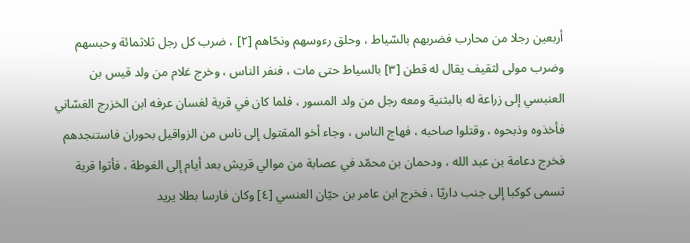أربعين رجلا من محارب فضربهم بالسّياط ، وحلق رءوسهم ونحّاهم [٢] ، ضرب كل رجل ثلاثمائة وحبسهم وضرب مولى لثقيف يقال له قطن [٣] بالسياط حتى مات ، فنفر الناس ، وخرج غلام من ولد قيس بن العنبسي إلى زراعة له بالبثنية ومعه رجل من ولد المسور ، فلما كان في قرية لغسان عرفه ابن الخزرج الغسّاني فأخذوه وذبحوه ، وقتلوا صاحبه ، فهاج الناس ، وجاء أخو المقتول إلى ناس من الزواقيل بحوران فاستنجدهم فخرج دعامة بن عبد الله ، ودحمان بن محمّد في عصابة من موالي قريش بعد أيام إلى الغوطة ، فأتوا قرية تسمى كوكبا إلى جنب داريّا ، فخرج ابن عامر بن حيّان العنسي [٤] وكان فارسا بطلا يريد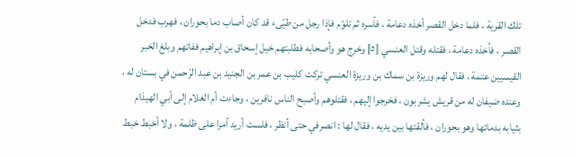تلك القرية ، فلما دخل القصر أخذه دعامة ، فأسره ثم تلوّم فإذا رجل من طيّىء قد كان أصاب دما بحوران ، فهرب فدخل القصر ، فأخذه دعامة ، فقتله وقتل العنسي [٥] وخرج هو وأصحابه فطلبتهم خيل إسحاق بن إبراهيم ففاتهم وبلغ الخبر القيسيين عتمة ، فقال لهم وريزة بن سماك بن وريزة العنسي تركت كليب بن عمر بن الجنيد بن عبد الرّحمن في بستان له ، وعنده ضيفان له من قريش يشربون ، فخرجوا إليهم ، فقتلوهم وأصبح الناس نافرين ، وجاءت أم الغلام إلى أبي الهيذام بثيابه بدمائها وهو بحوران ، فألقتها بين يديه ، فقال لها : انصرفي حتى أنظر ، فلست أريد أمرا على ظلمة ، ولا أخبط خبط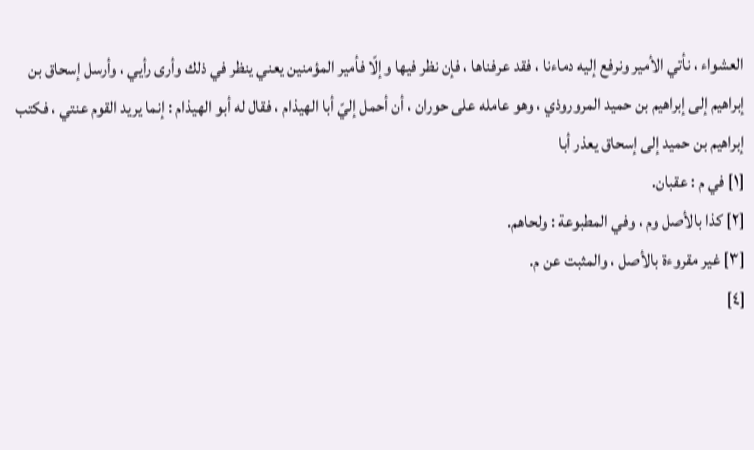العشواء ، نأتي الأمير ونرفع إليه دماءنا ، فقد عرفناها ، فإن نظر فيها وإلّا فأمير المؤمنين يعني ينظر في ذلك وأرى رأيي ، وأرسل إسحاق بن إبراهيم إلى إبراهيم بن حميد المروروذي ، وهو عامله على حوران ، أن أحمل إليّ أبا الهيذام ، فقال له أبو الهيذام : إنما يريد القوم عنتي ، فكتب إبراهيم بن حميد إلى إسحاق يعذر أبا
[١] في م : عقبان.
[٢] كذا بالأصل وم ، وفي المطبوعة : ولحاهم.
[٣] غير مقروءة بالأصل ، والمثبت عن م.
[٤]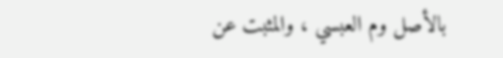بالأصل وم العبسي ، والمثبت عن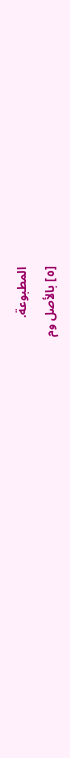المطبوعة.
[٥] بالأصل وم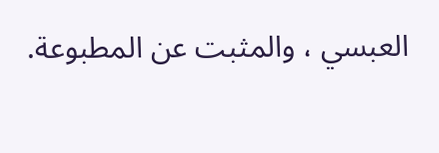العبسي ، والمثبت عن المطبوعة.